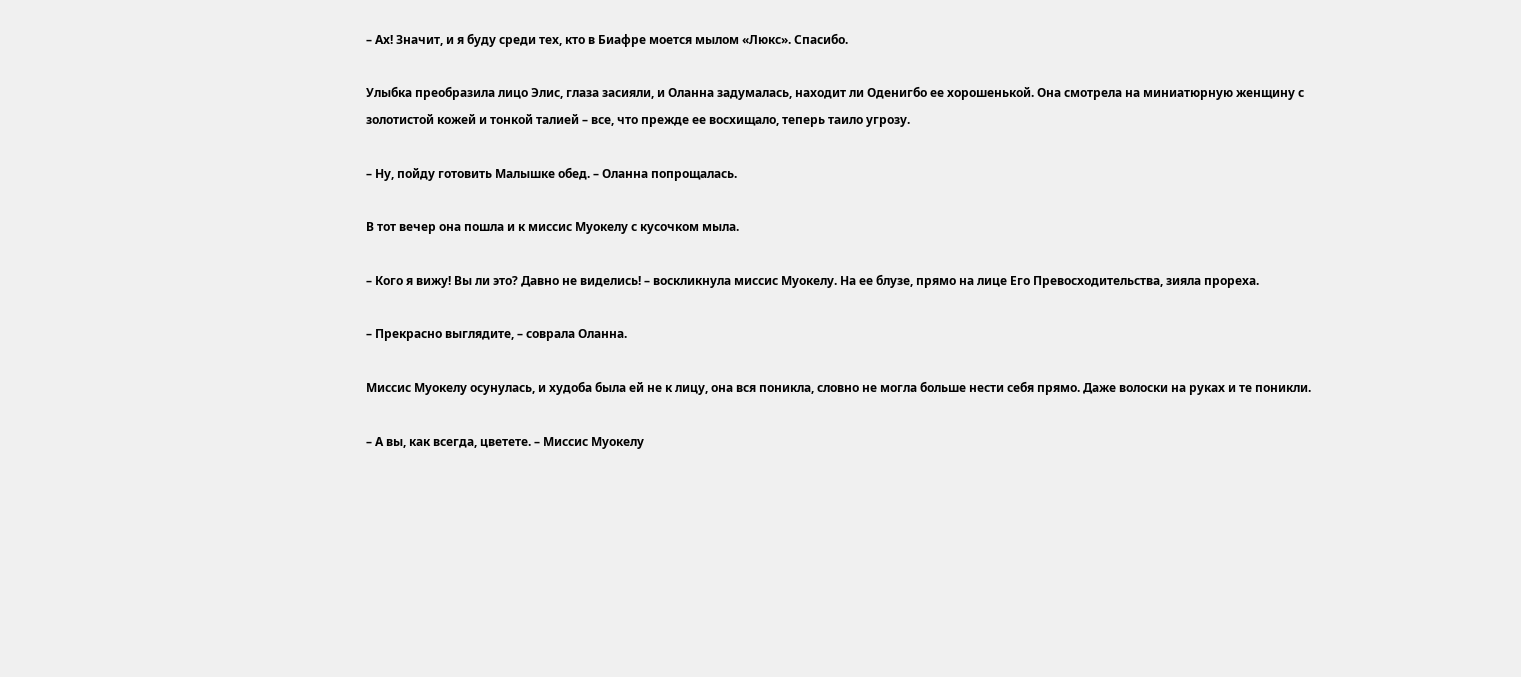– Ах! Значит, и я буду среди тех, кто в Биафре моется мылом «Люкс». Спасибо.

Улыбка преобразила лицо Элис, глаза засияли, и Оланна задумалась, находит ли Оденигбо ее хорошенькой. Она смотрела на миниатюрную женщину с золотистой кожей и тонкой талией – все, что прежде ее восхищало, теперь таило угрозу.

– Ну, пойду готовить Малышке обед. – Оланна попрощалась.

В тот вечер она пошла и к миссис Муокелу с кусочком мыла.

– Кого я вижу! Вы ли это? Давно не виделись! – воскликнула миссис Муокелу. На ее блузе, прямо на лице Его Превосходительства, зияла прореха.

– Прекрасно выглядите, – соврала Оланна.

Миссис Муокелу осунулась, и худоба была ей не к лицу, она вся поникла, словно не могла больше нести себя прямо. Даже волоски на руках и те поникли.

– А вы, как всегда, цветете. – Миссис Муокелу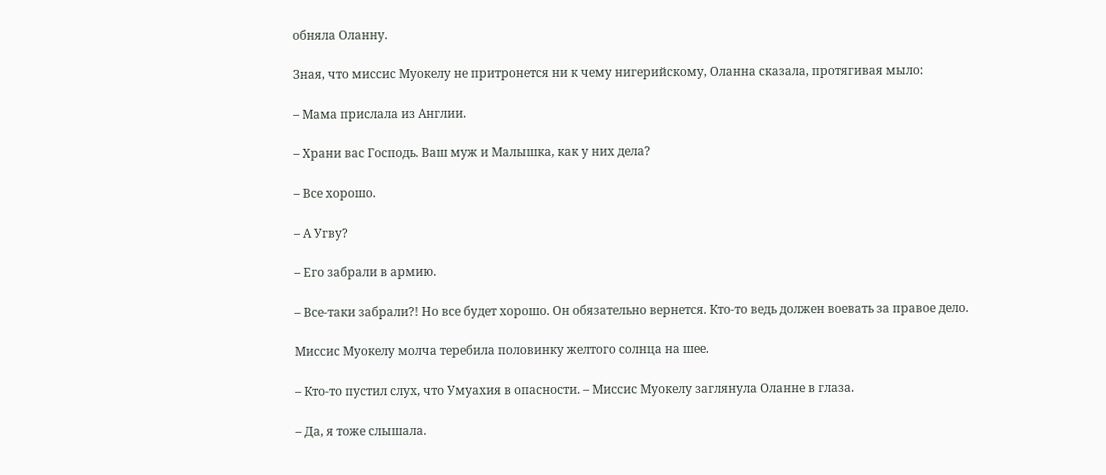обняла Оланну.

Зная, что миссис Муокелу не притронется ни к чему нигерийскому, Оланна сказала, протягивая мыло:

– Мама прислала из Англии.

– Храни вас Господь. Ваш муж и Малышка, как у них дела?

– Все хорошо.

– А Угву?

– Его забрали в армию.

– Все-таки забрали?! Но все будет хорошо. Он обязательно вернется. Кто-то ведь должен воевать за правое дело.

Миссис Муокелу молча теребила половинку желтого солнца на шее.

– Кто-то пустил слух, что Умуахия в опасности. – Миссис Муокелу заглянула Оланне в глаза.

– Да, я тоже слышала.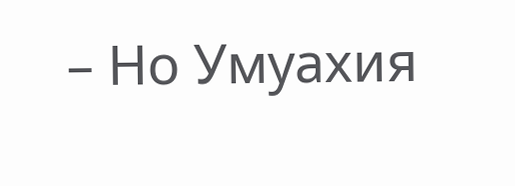– Но Умуахия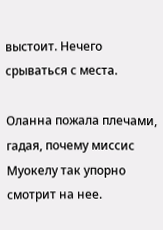выстоит. Нечего срываться с места.

Оланна пожала плечами, гадая, почему миссис Муокелу так упорно смотрит на нее.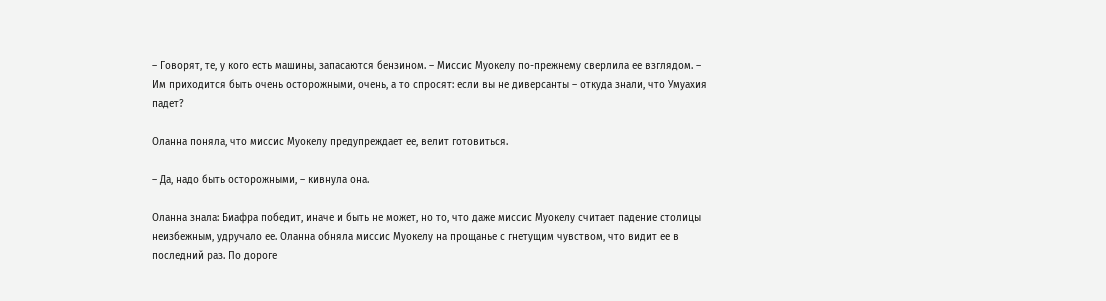– Говорят, те, у кого есть машины, запасаются бензином. – Миссис Муокелу по-прежнему сверлила ее взглядом. – Им приходится быть очень осторожными, очень, а то спросят: если вы не диверсанты – откуда знали, что Умуахия падет?

Оланна поняла, что миссис Муокелу предупреждает ее, велит готовиться.

– Да, надо быть осторожными, – кивнула она.

Оланна знала: Биафра победит, иначе и быть не может, но то, что даже миссис Муокелу считает падение столицы неизбежным, удручало ее. Оланна обняла миссис Муокелу на прощанье с гнетущим чувством, что видит ее в последний раз. По дороге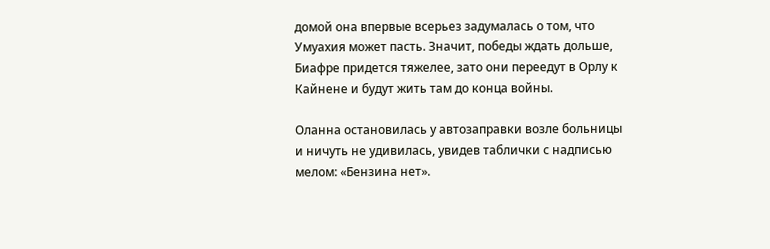домой она впервые всерьез задумалась о том, что Умуахия может пасть. Значит, победы ждать дольше, Биафре придется тяжелее, зато они переедут в Орлу к Кайнене и будут жить там до конца войны.

Оланна остановилась у автозаправки возле больницы и ничуть не удивилась, увидев таблички с надписью мелом: «Бензина нет».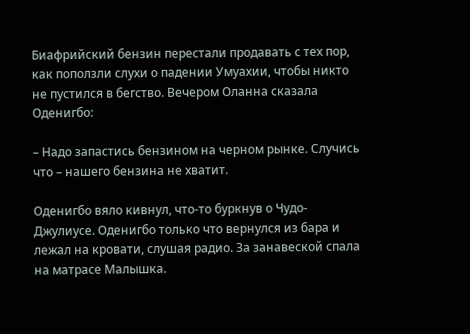Биафрийский бензин перестали продавать с тех пор, как поползли слухи о падении Умуахии, чтобы никто не пустился в бегство. Вечером Оланна сказала Оденигбо:

– Надо запастись бензином на черном рынке. Случись что – нашего бензина не хватит.

Оденигбо вяло кивнул, что-то буркнув о Чудо-Джулиусе. Оденигбо только что вернулся из бара и лежал на кровати, слушая радио. За занавеской спала на матрасе Малышка.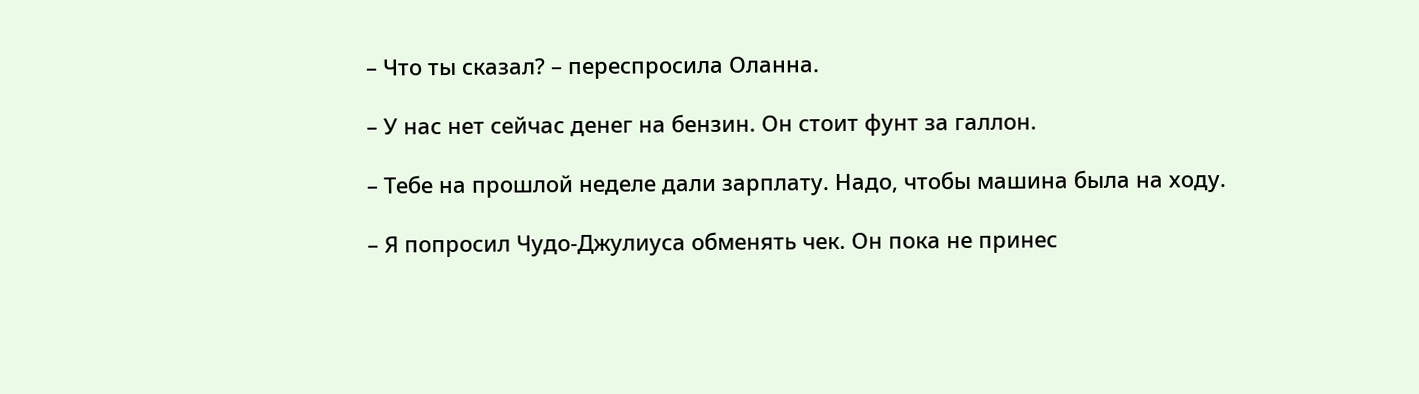– Что ты сказал? – переспросила Оланна.

– У нас нет сейчас денег на бензин. Он стоит фунт за галлон.

– Тебе на прошлой неделе дали зарплату. Надо, чтобы машина была на ходу.

– Я попросил Чудо-Джулиуса обменять чек. Он пока не принес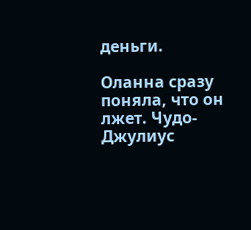деньги.

Оланна сразу поняла, что он лжет. Чудо-Джулиус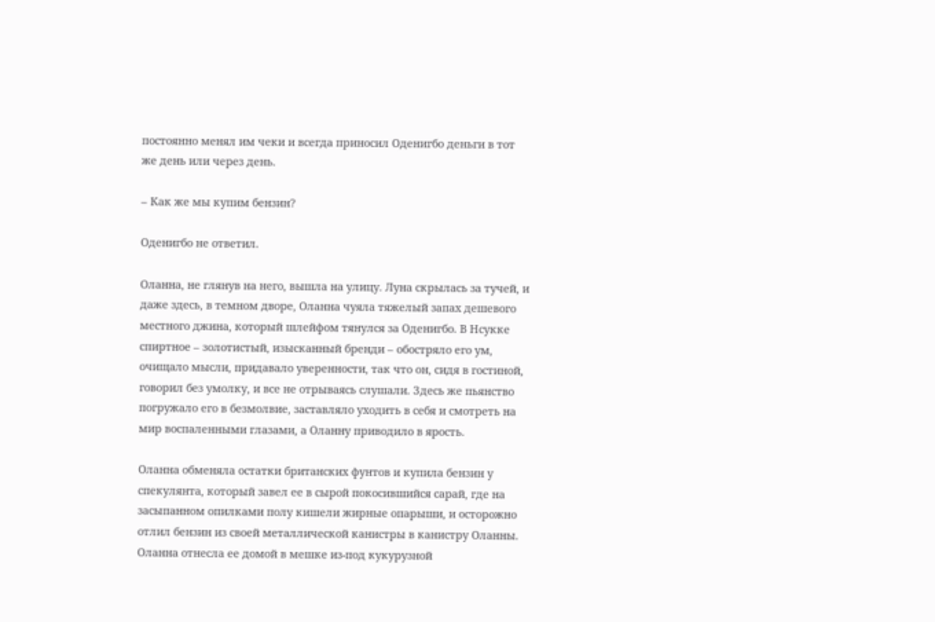постоянно менял им чеки и всегда приносил Оденигбо деньги в тот же день или через день.

– Как же мы купим бензин?

Оденигбо не ответил.

Оланна, не глянув на него, вышла на улицу. Луна скрылась за тучей, и даже здесь, в темном дворе, Оланна чуяла тяжелый запах дешевого местного джина, который шлейфом тянулся за Оденигбо. В Нсукке спиртное – золотистый, изысканный бренди – обостряло его ум, очищало мысли, придавало уверенности, так что он, сидя в гостиной, говорил без умолку, и все не отрываясь слушали. Здесь же пьянство погружало его в безмолвие, заставляло уходить в себя и смотреть на мир воспаленными глазами, а Оланну приводило в ярость.

Оланна обменяла остатки британских фунтов и купила бензин у спекулянта, который завел ее в сырой покосившийся сарай, где на засыпанном опилками полу кишели жирные опарыши, и осторожно отлил бензин из своей металлической канистры в канистру Оланны. Оланна отнесла ее домой в мешке из-под кукурузной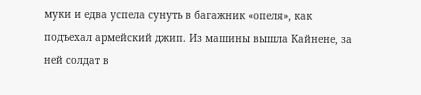муки и едва успела сунуть в багажник «опеля», как подъехал армейский джип. Из машины вышла Кайнене, за ней солдат в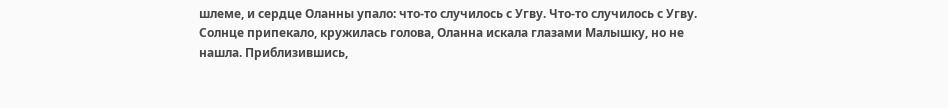шлеме, и сердце Оланны упало: что-то случилось с Угву. Что-то случилось с Угву. Солнце припекало, кружилась голова, Оланна искала глазами Малышку, но не нашла. Приблизившись,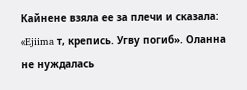Кайнене взяла ее за плечи и сказала: «Ejiima т, крепись. Угву погиб». Оланна не нуждалась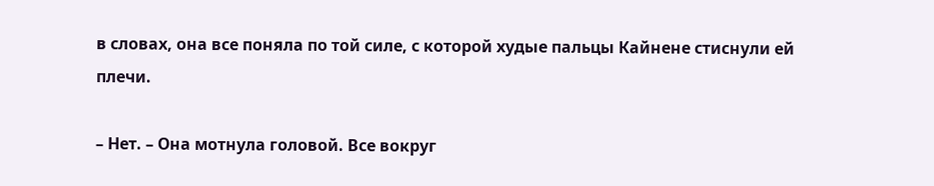в словах, она все поняла по той силе, с которой худые пальцы Кайнене стиснули ей плечи.

– Нет. – Она мотнула головой. Все вокруг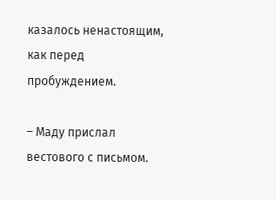казалось ненастоящим, как перед пробуждением.

– Маду прислал вестового с письмом.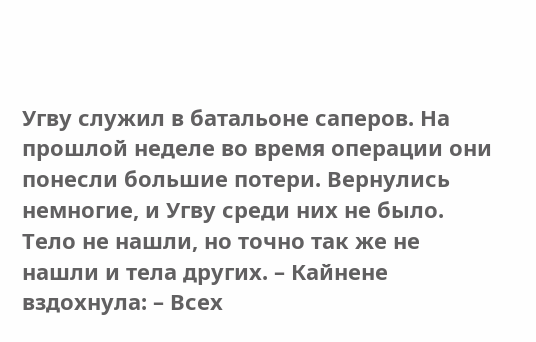Угву служил в батальоне саперов. На прошлой неделе во время операции они понесли большие потери. Вернулись немногие, и Угву среди них не было. Тело не нашли, но точно так же не нашли и тела других. – Кайнене вздохнула: – Всех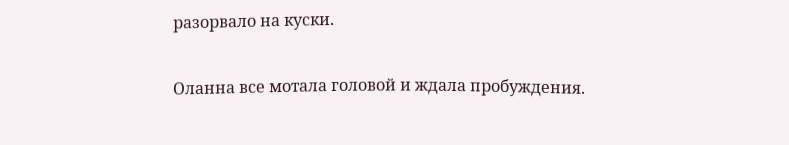разорвало на куски.

Оланна все мотала головой и ждала пробуждения.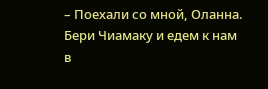– Поехали со мной, Оланна. Бери Чиамаку и едем к нам в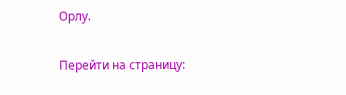Орлу.

Перейти на страницу: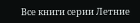Все книги серии Летние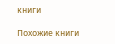книги

Похожие книги